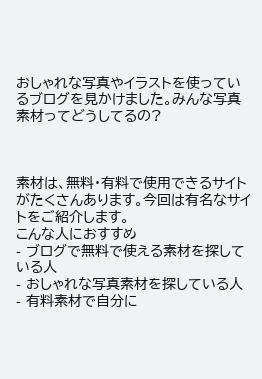おしゃれな写真やイラストを使っているブログを見かけました。みんな写真素材ってどうしてるの?



素材は、無料・有料で使用できるサイトがたくさんあります。今回は有名なサイトをご紹介します。
こんな人におすすめ
- ブログで無料で使える素材を探している人
- おしゃれな写真素材を探している人
- 有料素材で自分に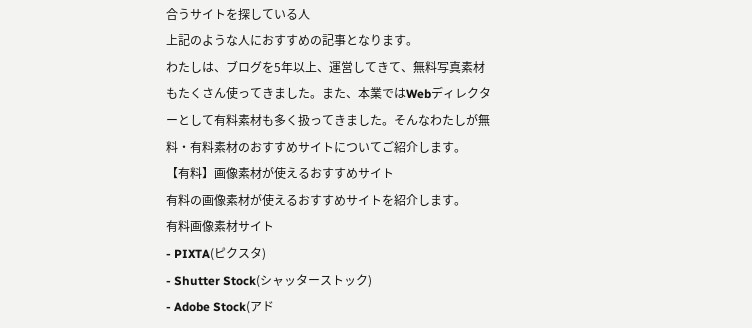合うサイトを探している人
上記のような人におすすめの記事となります。
わたしは、ブログを5年以上、運営してきて、無料写真素材もたくさん使ってきました。また、本業ではWebディレクターとして有料素材も多く扱ってきました。そんなわたしが無料・有料素材のおすすめサイトについてご紹介します。
【有料】画像素材が使えるおすすめサイト
有料の画像素材が使えるおすすめサイトを紹介します。
有料画像素材サイト
- PIXTA(ピクスタ)
- Shutter Stock(シャッターストック)
- Adobe Stock(アド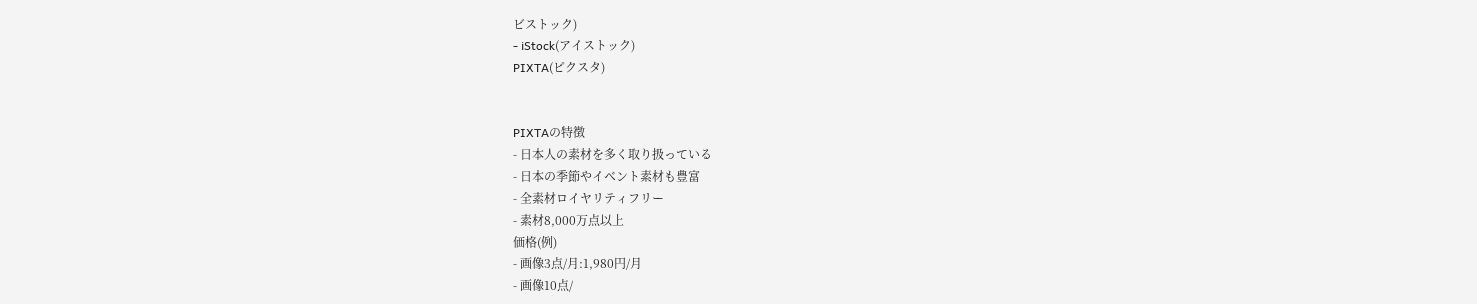ビストック)
- iStock(アイストック)
PIXTA(ピクスタ)


PIXTAの特徴
- 日本人の素材を多く取り扱っている
- 日本の季節やイベント素材も豊富
- 全素材ロイヤリティフリー
- 素材8,000万点以上
価格(例)
- 画像3点/月:1,980円/月
- 画像10点/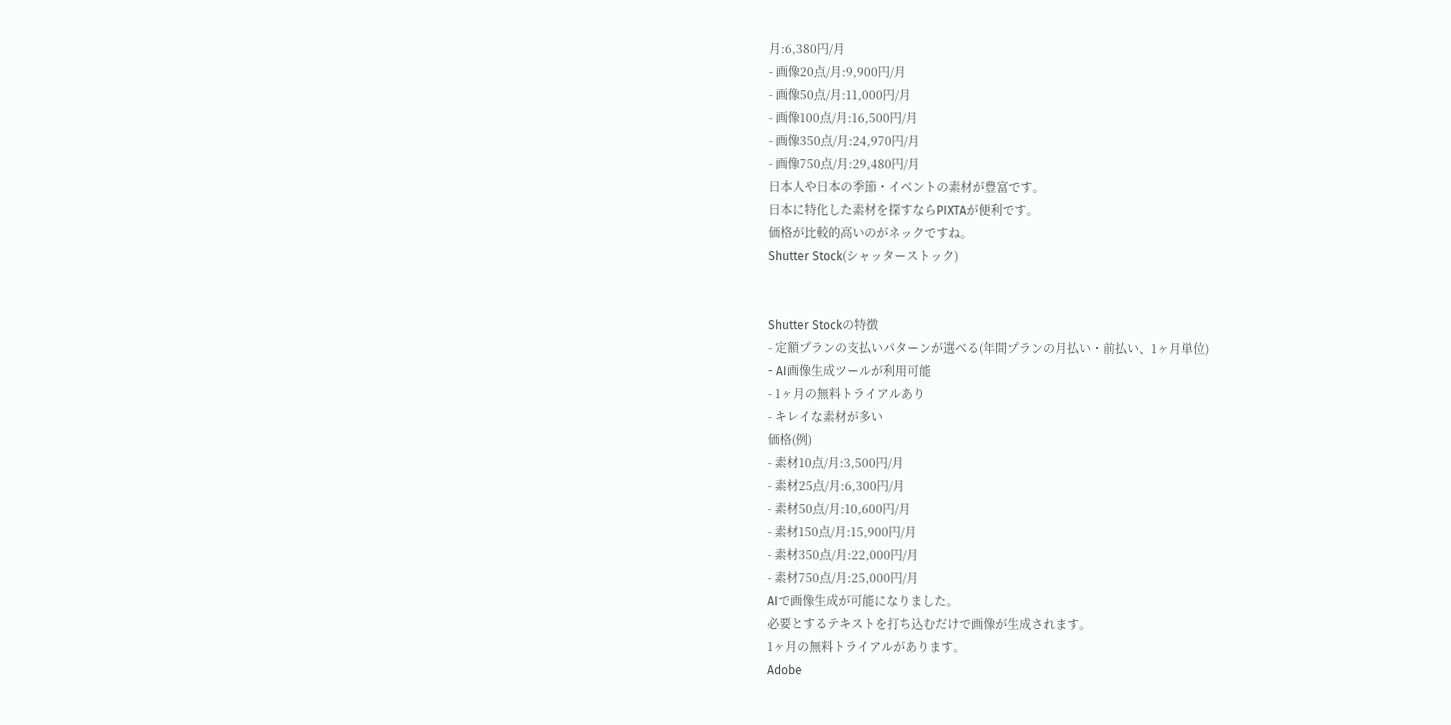月:6,380円/月
- 画像20点/月:9,900円/月
- 画像50点/月:11,000円/月
- 画像100点/月:16,500円/月
- 画像350点/月:24,970円/月
- 画像750点/月:29,480円/月
日本人や日本の季節・イベントの素材が豊富です。
日本に特化した素材を探すならPIXTAが便利です。
価格が比較的高いのがネックですね。
Shutter Stock(シャッターストック)


Shutter Stockの特徴
- 定額プランの支払いパターンが選べる(年間プランの月払い・前払い、1ヶ月単位)
- AI画像生成ツールが利用可能
- 1ヶ月の無料トライアルあり
- キレイな素材が多い
価格(例)
- 素材10点/月:3,500円/月
- 素材25点/月:6,300円/月
- 素材50点/月:10,600円/月
- 素材150点/月:15,900円/月
- 素材350点/月:22,000円/月
- 素材750点/月:25,000円/月
AIで画像生成が可能になりました。
必要とするテキストを打ち込むだけで画像が生成されます。
1ヶ月の無料トライアルがあります。
Adobe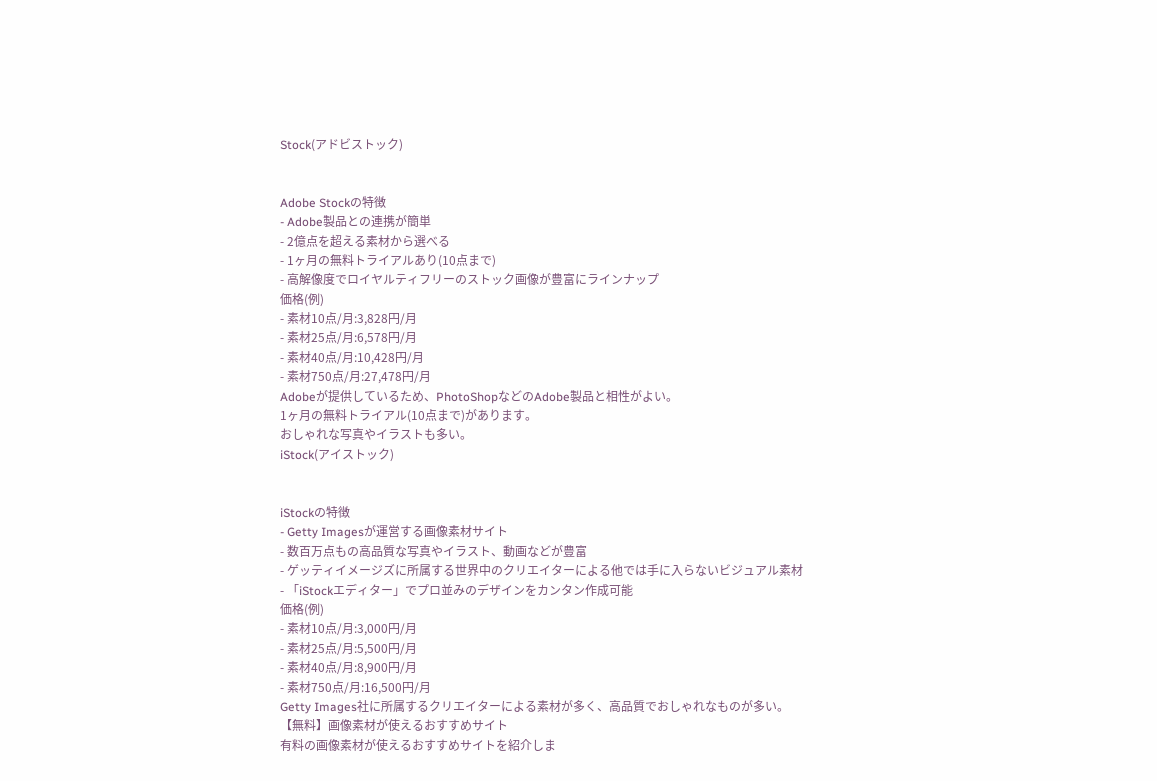Stock(アドビストック)


Adobe Stockの特徴
- Adobe製品との連携が簡単
- 2億点を超える素材から選べる
- 1ヶ月の無料トライアルあり(10点まで)
- 高解像度でロイヤルティフリーのストック画像が豊富にラインナップ
価格(例)
- 素材10点/月:3,828円/月
- 素材25点/月:6,578円/月
- 素材40点/月:10,428円/月
- 素材750点/月:27,478円/月
Adobeが提供しているため、PhotoShopなどのAdobe製品と相性がよい。
1ヶ月の無料トライアル(10点まで)があります。
おしゃれな写真やイラストも多い。
iStock(アイストック)


iStockの特徴
- Getty Imagesが運営する画像素材サイト
- 数百万点もの高品質な写真やイラスト、動画などが豊富
- ゲッティイメージズに所属する世界中のクリエイターによる他では手に入らないビジュアル素材
- 「iStockエディター」でプロ並みのデザインをカンタン作成可能
価格(例)
- 素材10点/月:3,000円/月
- 素材25点/月:5,500円/月
- 素材40点/月:8,900円/月
- 素材750点/月:16,500円/月
Getty Images社に所属するクリエイターによる素材が多く、高品質でおしゃれなものが多い。
【無料】画像素材が使えるおすすめサイト
有料の画像素材が使えるおすすめサイトを紹介しま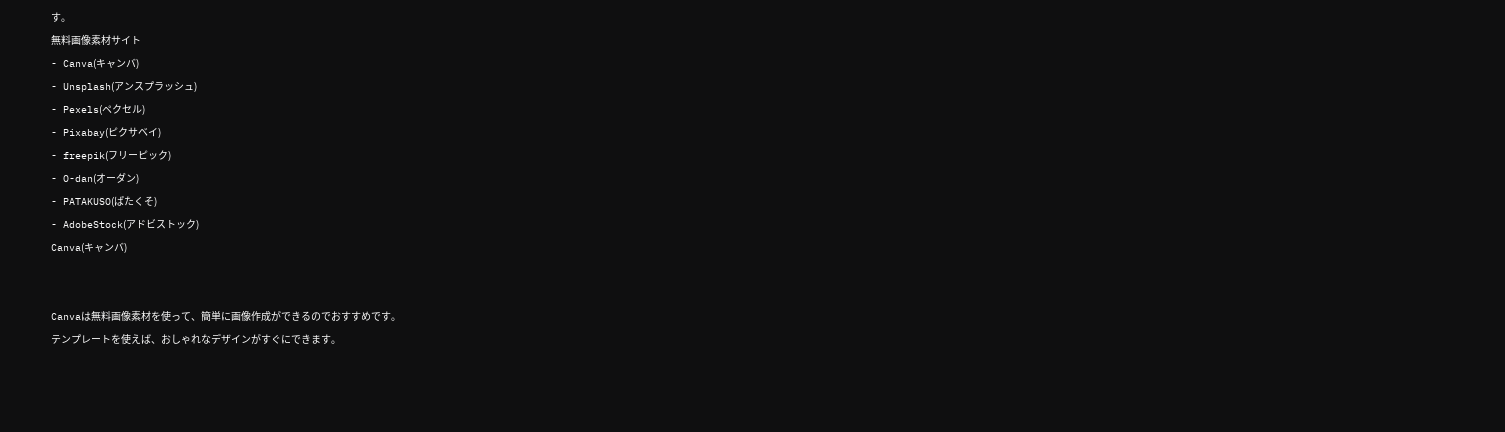す。
無料画像素材サイト
- Canva(キャンバ)
- Unsplash(アンスプラッシュ)
- Pexels(ペクセル)
- Pixabay(ピクサベイ)
- freepik(フリーピック)
- O-dan(オーダン)
- PATAKUSO(ぱたくそ)
- AdobeStock(アドビストック)
Canva(キャンバ)


Canvaは無料画像素材を使って、簡単に画像作成ができるのでおすすめです。
テンプレートを使えば、おしゃれなデザインがすぐにできます。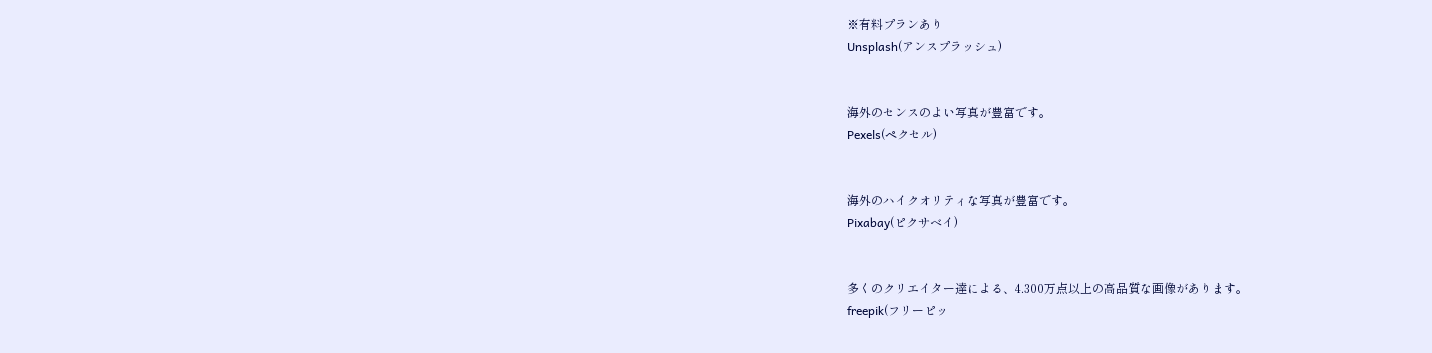※有料プランあり
Unsplash(アンスプラッシュ)


海外のセンスのよい写真が豊富です。
Pexels(ペクセル)


海外のハイクオリティな写真が豊富です。
Pixabay(ピクサベイ)


多くのクリエイター達による、4.300万点以上の高品質な画像があります。
freepik(フリーピッ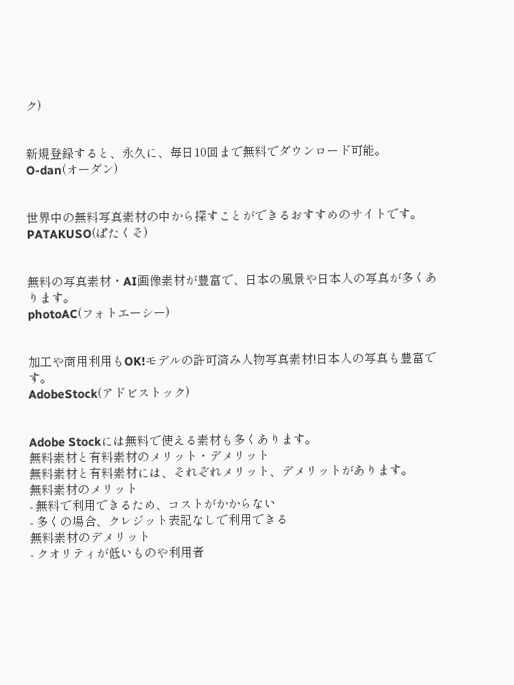ク)


新規登録すると、永久に、毎日10回まで無料でダウンロード可能。
O-dan(オーダン)


世界中の無料写真素材の中から探すことができるおすすめのサイトです。
PATAKUSO(ぱたくそ)


無料の写真素材・AI画像素材が豊富で、日本の風景や日本人の写真が多くあります。
photoAC(フォトエーシー)


加工や商用利用もOK!モデルの許可済み人物写真素材!日本人の写真も豊富です。
AdobeStock(アドビストック)


Adobe Stockには無料で使える素材も多くあります。
無料素材と有料素材のメリット・デメリット
無料素材と有料素材には、それぞれメリット、デメリットがあります。
無料素材のメリット
- 無料で利用できるため、コストがかからない
- 多くの場合、クレジット表記なしで利用できる
無料素材のデメリット
- クオリティが低いものや利用者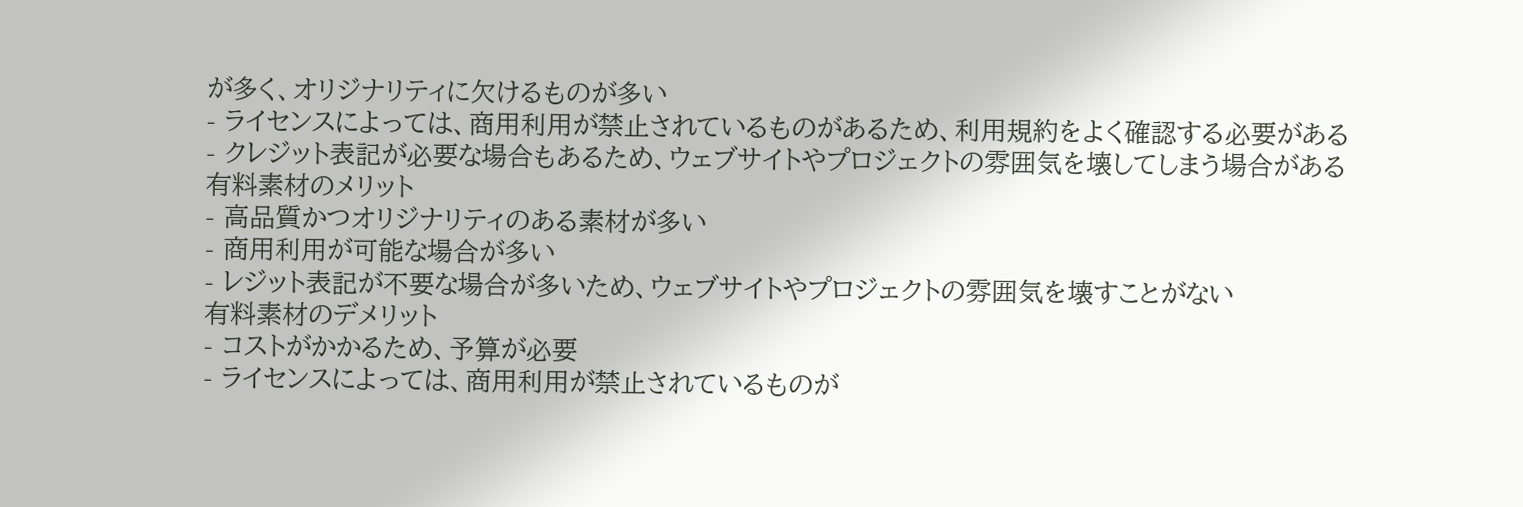が多く、オリジナリティに欠けるものが多い
- ライセンスによっては、商用利用が禁止されているものがあるため、利用規約をよく確認する必要がある
- クレジット表記が必要な場合もあるため、ウェブサイトやプロジェクトの雰囲気を壊してしまう場合がある
有料素材のメリット
- 高品質かつオリジナリティのある素材が多い
- 商用利用が可能な場合が多い
- レジット表記が不要な場合が多いため、ウェブサイトやプロジェクトの雰囲気を壊すことがない
有料素材のデメリット
- コストがかかるため、予算が必要
- ライセンスによっては、商用利用が禁止されているものが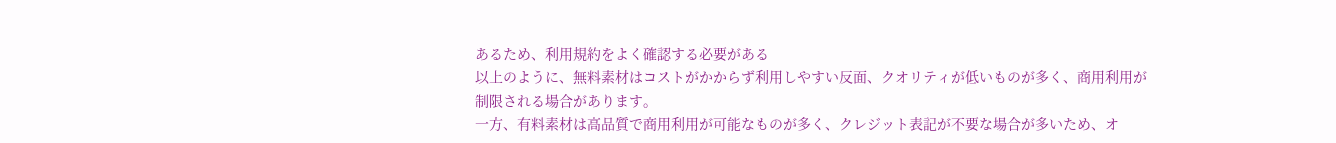あるため、利用規約をよく確認する必要がある
以上のように、無料素材はコストがかからず利用しやすい反面、クオリティが低いものが多く、商用利用が制限される場合があります。
一方、有料素材は高品質で商用利用が可能なものが多く、クレジット表記が不要な場合が多いため、オ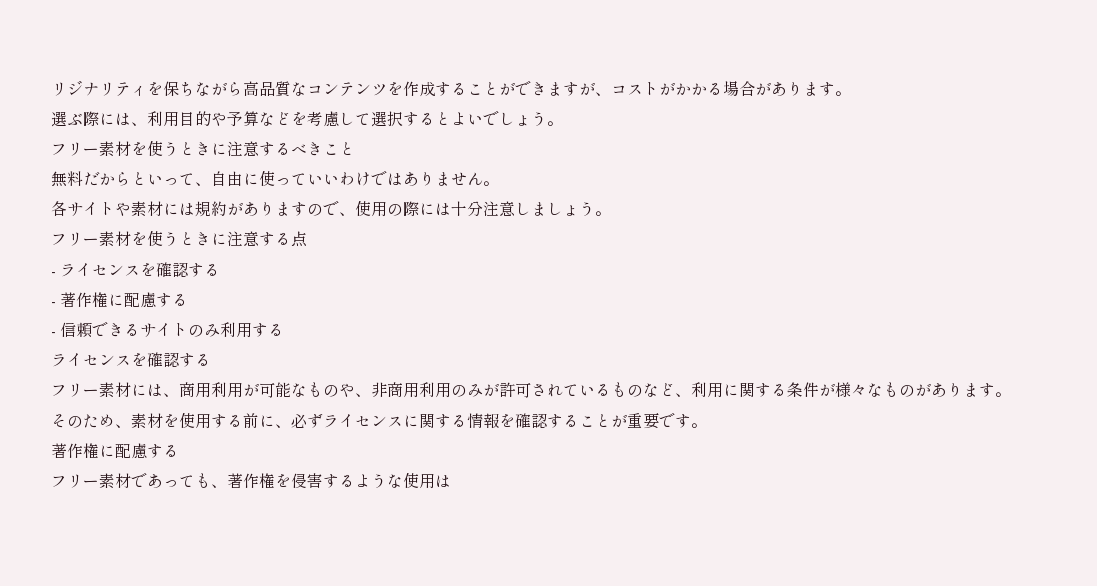リジナリティを保ちながら高品質なコンテンツを作成することができますが、コストがかかる場合があります。
選ぶ際には、利用目的や予算などを考慮して選択するとよいでしょう。
フリー素材を使うときに注意するべきこと
無料だからといって、自由に使っていいわけではありません。
各サイトや素材には規約がありますので、使用の際には十分注意しましょう。
フリー素材を使うときに注意する点
- ライセンスを確認する
- 著作権に配慮する
- 信頼できるサイトのみ利用する
ライセンスを確認する
フリー素材には、商用利用が可能なものや、非商用利用のみが許可されているものなど、利用に関する条件が様々なものがあります。
そのため、素材を使用する前に、必ずライセンスに関する情報を確認することが重要です。
著作権に配慮する
フリー素材であっても、著作権を侵害するような使用は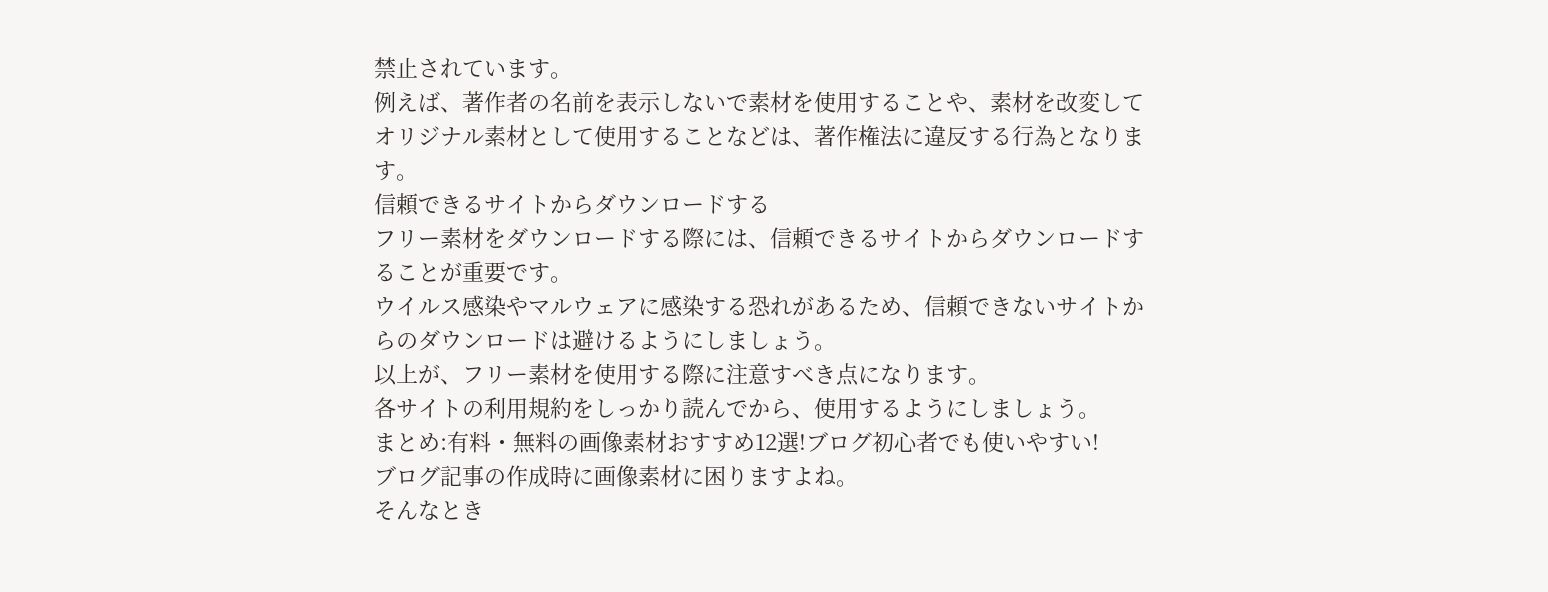禁止されています。
例えば、著作者の名前を表示しないで素材を使用することや、素材を改変してオリジナル素材として使用することなどは、著作権法に違反する行為となります。
信頼できるサイトからダウンロードする
フリー素材をダウンロードする際には、信頼できるサイトからダウンロードすることが重要です。
ウイルス感染やマルウェアに感染する恐れがあるため、信頼できないサイトからのダウンロードは避けるようにしましょう。
以上が、フリー素材を使用する際に注意すべき点になります。
各サイトの利用規約をしっかり読んでから、使用するようにしましょう。
まとめ:有料・無料の画像素材おすすめ12選!ブログ初心者でも使いやすい!
ブログ記事の作成時に画像素材に困りますよね。
そんなとき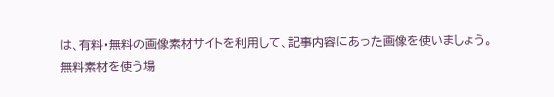は、有料・無料の画像素材サイトを利用して、記事内容にあった画像を使いましょう。
無料素材を使う場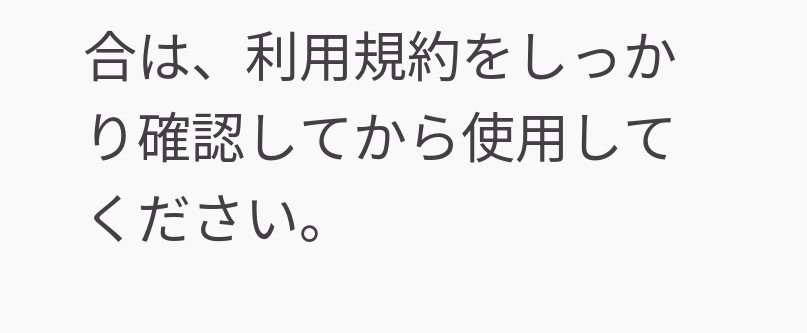合は、利用規約をしっかり確認してから使用してください。